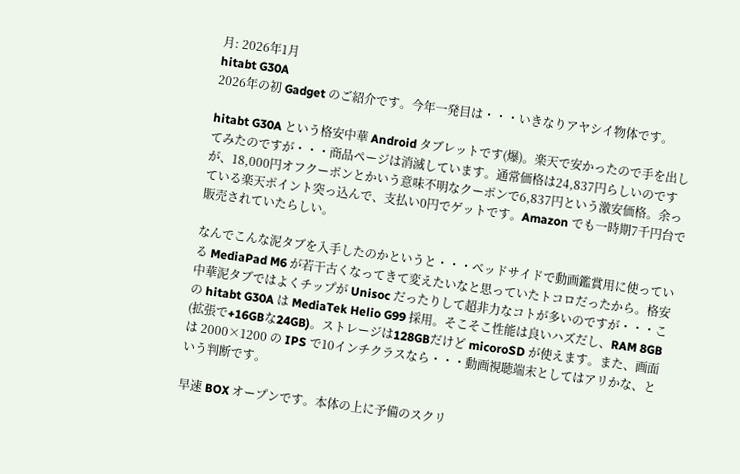月: 2026年1月
hitabt G30A
2026年の初 Gadget のご紹介です。今年一発目は・・・いきなりアヤシイ物体です。

hitabt G30A という格安中華 Android タブレットです(爆)。楽天で安かったので手を出してみたのですが・・・商品ページは消滅しています。通常価格は24,837円らしいのですが、18,000円オフクーポンとかいう意味不明なクーポンで6,837円という激安価格。余っている楽天ポイント突っ込んで、支払い0円でゲットです。Amazon でも一時期7千円台で販売されていたらしい。

なんでこんな泥タブを入手したのかというと・・・ベッドサイドで動画鑑賞用に使っている MediaPad M6 が若干古くなってきて変えたいなと思っていたトコロだったから。格安中華泥タブではよくチップが Unisoc だったりして超非力なコトが多いのですが・・・この hitabt G30A は MediaTek Helio G99 採用。そこそこ性能は良いハズだし、RAM 8GB (拡張で+16GBな24GB)。ストレージは128GBだけど micoroSD が使えます。また、画面は 2000×1200 の IPS で10インチクラスなら・・・動画視聴端末としてはアリかな、という判断です。

早速 BOX オープンです。本体の上に予備のスクリ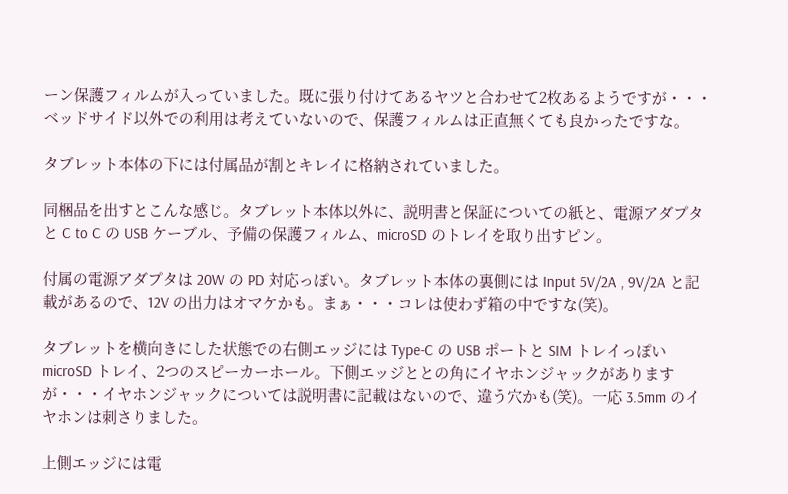ーン保護フィルムが入っていました。既に張り付けてあるヤツと合わせて2枚あるようですが・・・ベッドサイド以外での利用は考えていないので、保護フィルムは正直無くても良かったですな。

タブレット本体の下には付属品が割とキレイに格納されていました。

同梱品を出すとこんな感じ。タブレット本体以外に、説明書と保証についての紙と、電源アダプタと C to C の USB ケーブル、予備の保護フィルム、microSD のトレイを取り出すピン。

付属の電源アダプタは 20W の PD 対応っぽい。タブレット本体の裏側には Input 5V/2A , 9V/2A と記載があるので、12V の出力はオマケかも。まぁ・・・コレは使わず箱の中ですな(笑)。

タブレットを横向きにした状態での右側エッジには Type-C の USB ポートと SIM トレイっぽい microSD トレイ、2つのスピーカーホール。下側エッジととの角にイヤホンジャックがありますが・・・イヤホンジャックについては説明書に記載はないので、違う穴かも(笑)。一応 3.5mm のイヤホンは刺さりました。

上側エッジには電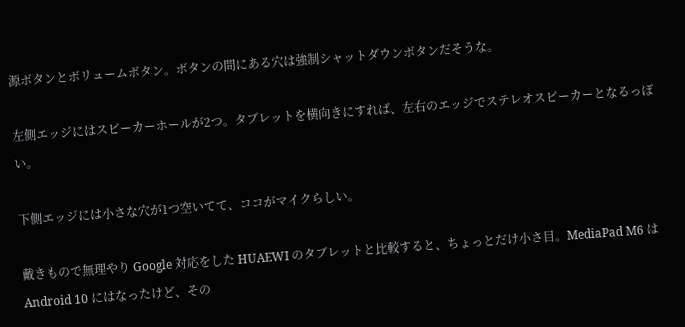源ボタンとボリュームボタン。ボタンの間にある穴は強制シャットダウンボタンだそうな。

左側エッジにはスピーカーホールが2つ。タブレットを横向きにすれば、左右のエッジでステレオスピーカーとなるっぽい。

下側エッジには小さな穴が1つ空いてて、ココがマイクらしい。

戴きもので無理やり Google 対応をした HUAEWI のタブレットと比較すると、ちょっとだけ小さ目。MediaPad M6 は Android 10 にはなったけど、その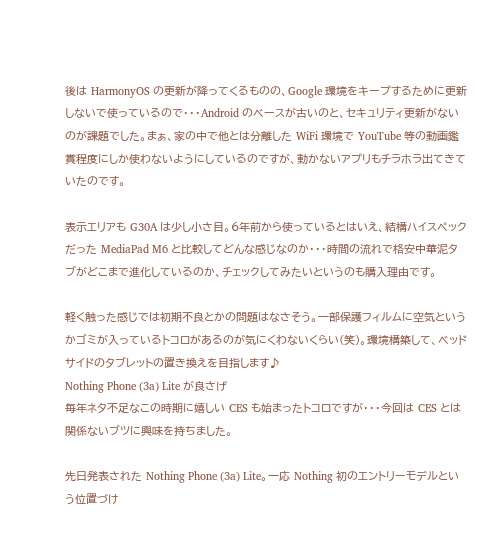後は HarmonyOS の更新が降ってくるものの、Google 環境をキープするために更新しないで使っているので・・・Android のベースが古いのと、セキュリティ更新がないのが課題でした。まぁ、家の中で他とは分離した WiFi 環境で YouTube 等の動画鑑賞程度にしか使わないようにしているのですが、動かないアプリもチラホラ出てきていたのです。

表示エリアも G30A は少し小さ目。6年前から使っているとはいえ、結構ハイスペックだった MediaPad M6 と比較してどんな感じなのか・・・時間の流れで格安中華泥タブがどこまで進化しているのか、チェックしてみたいというのも購入理由です。

軽く触った感じでは初期不良とかの問題はなさそう。一部保護フィルムに空気というかゴミが入っているトコロがあるのが気にくわないくらい(笑)。環境構築して、ベッドサイドのタブレットの置き換えを目指します♪
Nothing Phone (3a) Lite が良さげ
毎年ネタ不足なこの時期に嬉しい CES も始まったトコロですが・・・今回は CES とは関係ないブツに興味を持ちました。

先日発表された Nothing Phone (3a) Lite。一応 Nothing 初のエントリーモデルという位置づけ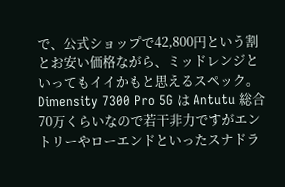で、公式ショップで42,800円という割とお安い価格ながら、ミッドレンジといってもイイかもと思えるスペック。Dimensity 7300 Pro 5G は Antutu 総合70万くらいなので若干非力ですがエントリーやローエンドといったスナドラ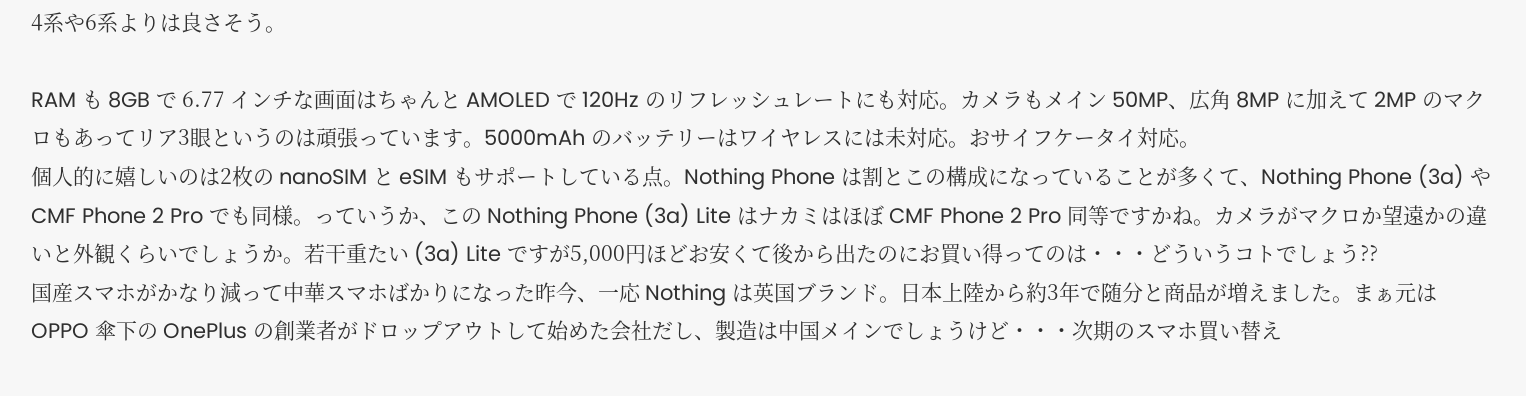4系や6系よりは良さそう。

RAM も 8GB で 6.77 インチな画面はちゃんと AMOLED で 120Hz のリフレッシュレートにも対応。カメラもメイン 50MP、広角 8MP に加えて 2MP のマクロもあってリア3眼というのは頑張っています。5000mAh のバッテリーはワイヤレスには未対応。おサイフケータイ対応。
個人的に嬉しいのは2枚の nanoSIM と eSIM もサポートしている点。Nothing Phone は割とこの構成になっていることが多くて、Nothing Phone (3a) や CMF Phone 2 Pro でも同様。っていうか、この Nothing Phone (3a) Lite はナカミはほぼ CMF Phone 2 Pro 同等ですかね。カメラがマクロか望遠かの違いと外観くらいでしょうか。若干重たい (3a) Lite ですが5,000円ほどお安くて後から出たのにお買い得ってのは・・・どういうコトでしょう??
国産スマホがかなり減って中華スマホばかりになった昨今、一応 Nothing は英国ブランド。日本上陸から約3年で随分と商品が増えました。まぁ元は OPPO 傘下の OnePlus の創業者がドロップアウトして始めた会社だし、製造は中国メインでしょうけど・・・次期のスマホ買い替え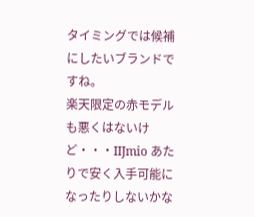タイミングでは候補にしたいブランドですね。
楽天限定の赤モデルも悪くはないけど・・・IIJmio あたりで安く入手可能になったりしないかな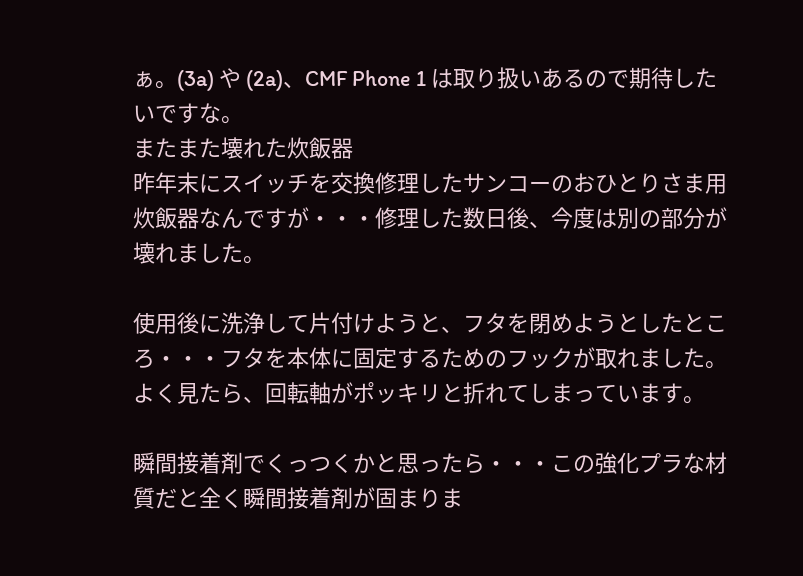ぁ。(3a) や (2a)、CMF Phone 1 は取り扱いあるので期待したいですな。
またまた壊れた炊飯器
昨年末にスイッチを交換修理したサンコーのおひとりさま用炊飯器なんですが・・・修理した数日後、今度は別の部分が壊れました。

使用後に洗浄して片付けようと、フタを閉めようとしたところ・・・フタを本体に固定するためのフックが取れました。よく見たら、回転軸がポッキリと折れてしまっています。

瞬間接着剤でくっつくかと思ったら・・・この強化プラな材質だと全く瞬間接着剤が固まりま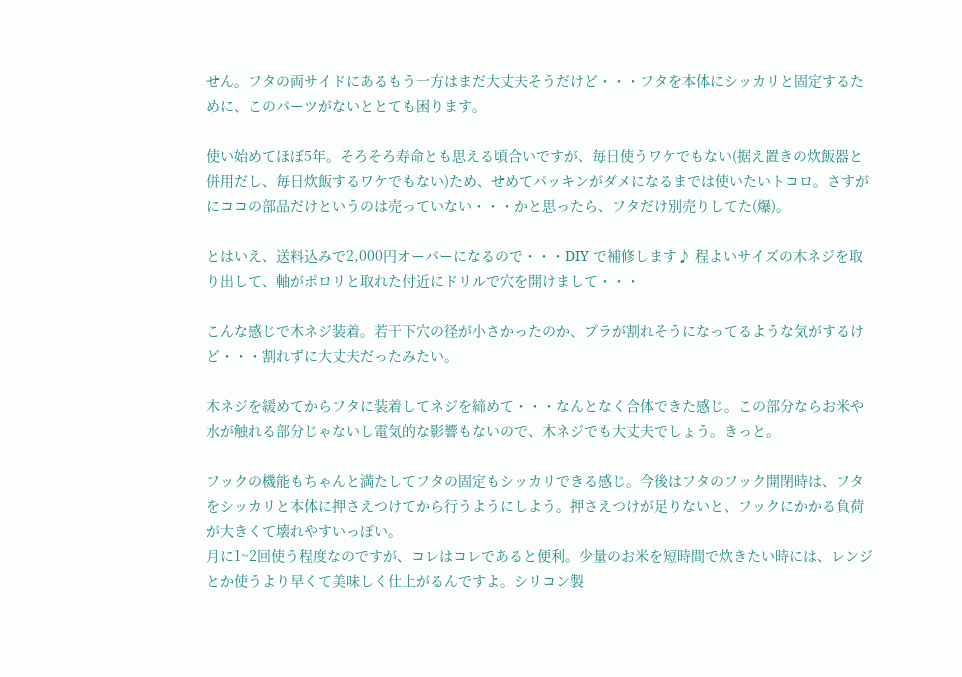せん。フタの両サイドにあるもう一方はまだ大丈夫そうだけど・・・フタを本体にシッカリと固定するために、このパーツがないととても困ります。

使い始めてほぼ5年。そろそろ寿命とも思える頃合いですが、毎日使うワケでもない(据え置きの炊飯器と併用だし、毎日炊飯するワケでもない)ため、せめてパッキンがダメになるまでは使いたいトコロ。さすがにココの部品だけというのは売っていない・・・かと思ったら、フタだけ別売りしてた(爆)。

とはいえ、送料込みで2,000円オーバーになるので・・・DIY で補修します♪ 程よいサイズの木ネジを取り出して、軸がポロリと取れた付近にドリルで穴を開けまして・・・

こんな感じで木ネジ装着。若干下穴の径が小さかったのか、プラが割れそうになってるような気がするけど・・・割れずに大丈夫だったみたい。

木ネジを緩めてからフタに装着してネジを締めて・・・なんとなく合体できた感じ。この部分ならお米や水が触れる部分じゃないし電気的な影響もないので、木ネジでも大丈夫でしょう。きっと。

フックの機能もちゃんと満たしてフタの固定もシッカリできる感じ。今後はフタのフック開閉時は、フタをシッカリと本体に押さえつけてから行うようにしよう。押さえつけが足りないと、フックにかかる負荷が大きくて壊れやすいっぽい。
月に1~2回使う程度なのですが、コレはコレであると便利。少量のお米を短時間で炊きたい時には、レンジとか使うより早くて美味しく仕上がるんですよ。シリコン製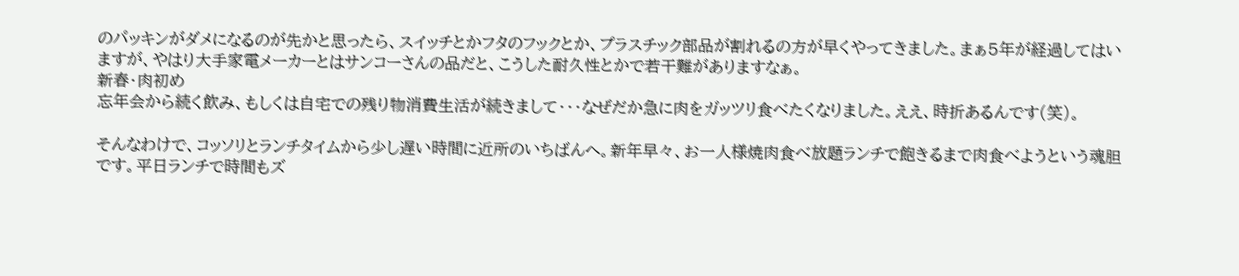のパッキンがダメになるのが先かと思ったら、スイッチとかフタのフックとか、プラスチック部品が割れるの方が早くやってきました。まぁ5年が経過してはいますが、やはり大手家電メーカーとはサンコーさんの品だと、こうした耐久性とかで若干難がありますなぁ。
新春・肉初め
忘年会から続く飲み、もしくは自宅での残り物消費生活が続きまして・・・なぜだか急に肉をガッツリ食べたくなりました。ええ、時折あるんです(笑)。

そんなわけで、コッソリとランチタイムから少し遅い時間に近所のいちばんへ。新年早々、お一人様焼肉食べ放題ランチで飽きるまで肉食べようという魂胆です。平日ランチで時間もズ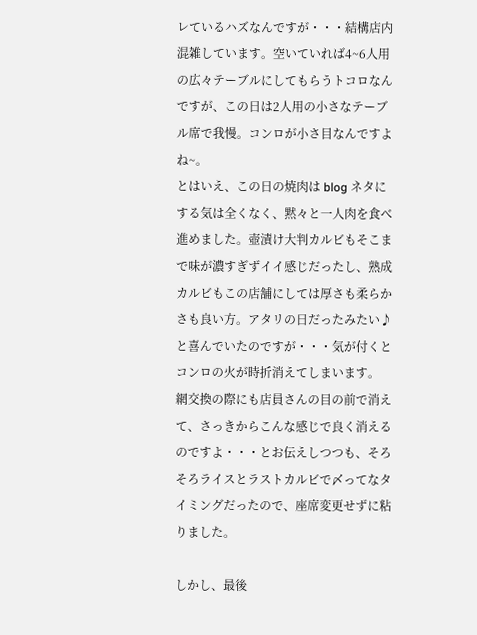レているハズなんですが・・・結構店内混雑しています。空いていれば4~6人用の広々テーブルにしてもらうトコロなんですが、この日は2人用の小さなテーブル席で我慢。コンロが小さ目なんですよね~。
とはいえ、この日の焼肉は blog ネタにする気は全くなく、黙々と一人肉を食べ進めました。壺漬け大判カルビもそこまで味が濃すぎずイイ感じだったし、熟成カルビもこの店舗にしては厚さも柔らかさも良い方。アタリの日だったみたい♪ と喜んでいたのですが・・・気が付くとコンロの火が時折消えてしまいます。
網交換の際にも店員さんの目の前で消えて、さっきからこんな感じで良く消えるのですよ・・・とお伝えしつつも、そろそろライスとラストカルビで〆ってなタイミングだったので、座席変更せずに粘りました。

しかし、最後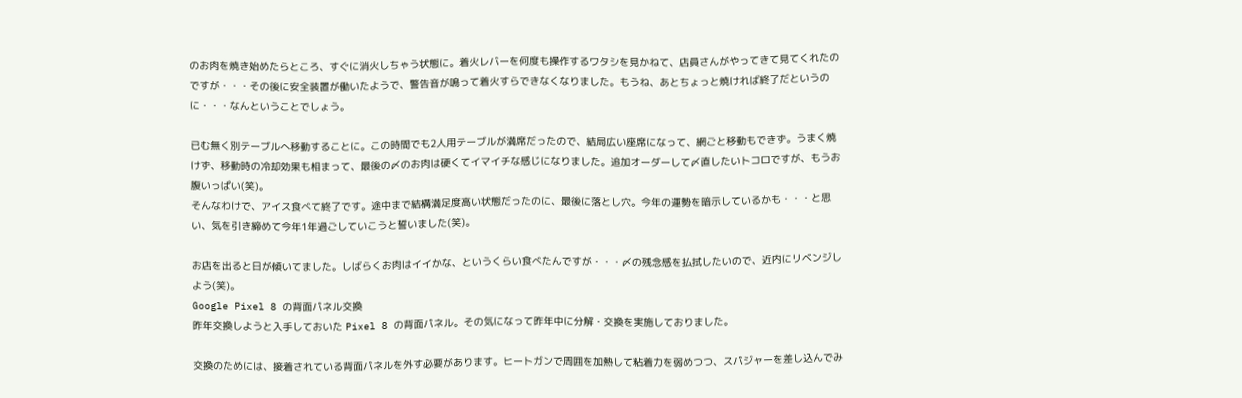のお肉を焼き始めたらところ、すぐに消火しちゃう状態に。着火レバーを何度も操作するワタシを見かねて、店員さんがやってきて見てくれたのですが・・・その後に安全装置が働いたようで、警告音が鳴って着火すらできなくなりました。もうね、あとちょっと焼ければ終了だというのに・・・なんということでしょう。

已む無く別テーブルへ移動することに。この時間でも2人用テーブルが満席だったので、結局広い座席になって、網ごと移動もできず。うまく焼けず、移動時の冷却効果も相まって、最後の〆のお肉は硬くてイマイチな感じになりました。追加オーダーして〆直したいトコロですが、もうお腹いっぱい(笑)。
そんなわけで、アイス食べて終了です。途中まで結構満足度高い状態だったのに、最後に落とし穴。今年の運勢を暗示しているかも・・・と思い、気を引き締めて今年1年過ごしていこうと誓いました(笑)。

お店を出ると日が傾いてました。しばらくお肉はイイかな、というくらい食べたんですが・・・〆の残念感を払拭したいので、近内にリベンジしよう(笑)。
Google Pixel 8 の背面パネル交換
昨年交換しようと入手しておいた Pixel 8 の背面パネル。その気になって昨年中に分解・交換を実施しておりました。

交換のためには、接着されている背面パネルを外す必要があります。ヒートガンで周囲を加熱して粘着力を弱めつつ、スパジャーを差し込んでみ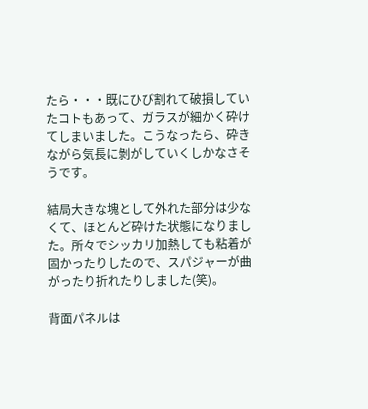たら・・・既にひび割れて破損していたコトもあって、ガラスが細かく砕けてしまいました。こうなったら、砕きながら気長に剝がしていくしかなさそうです。

結局大きな塊として外れた部分は少なくて、ほとんど砕けた状態になりました。所々でシッカリ加熱しても粘着が固かったりしたので、スパジャーが曲がったり折れたりしました(笑)。

背面パネルは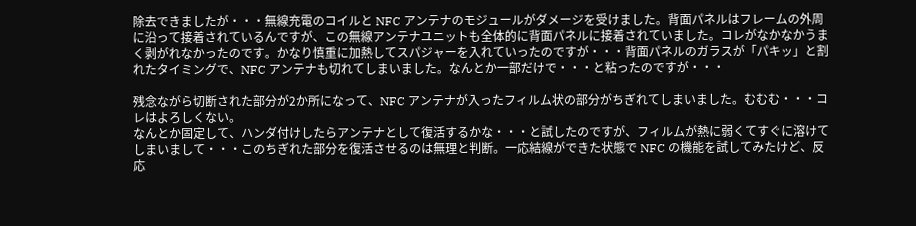除去できましたが・・・無線充電のコイルと NFC アンテナのモジュールがダメージを受けました。背面パネルはフレームの外周に沿って接着されているんですが、この無線アンテナユニットも全体的に背面パネルに接着されていました。コレがなかなかうまく剥がれなかったのです。かなり慎重に加熱してスパジャーを入れていったのですが・・・背面パネルのガラスが「パキッ」と割れたタイミングで、NFC アンテナも切れてしまいました。なんとか一部だけで・・・と粘ったのですが・・・

残念ながら切断された部分が2か所になって、NFC アンテナが入ったフィルム状の部分がちぎれてしまいました。むむむ・・・コレはよろしくない。
なんとか固定して、ハンダ付けしたらアンテナとして復活するかな・・・と試したのですが、フィルムが熱に弱くてすぐに溶けてしまいまして・・・このちぎれた部分を復活させるのは無理と判断。一応結線ができた状態で NFC の機能を試してみたけど、反応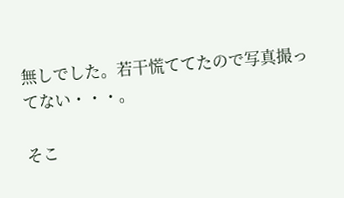無しでした。若干慌ててたので写真撮ってない・・・。

そこ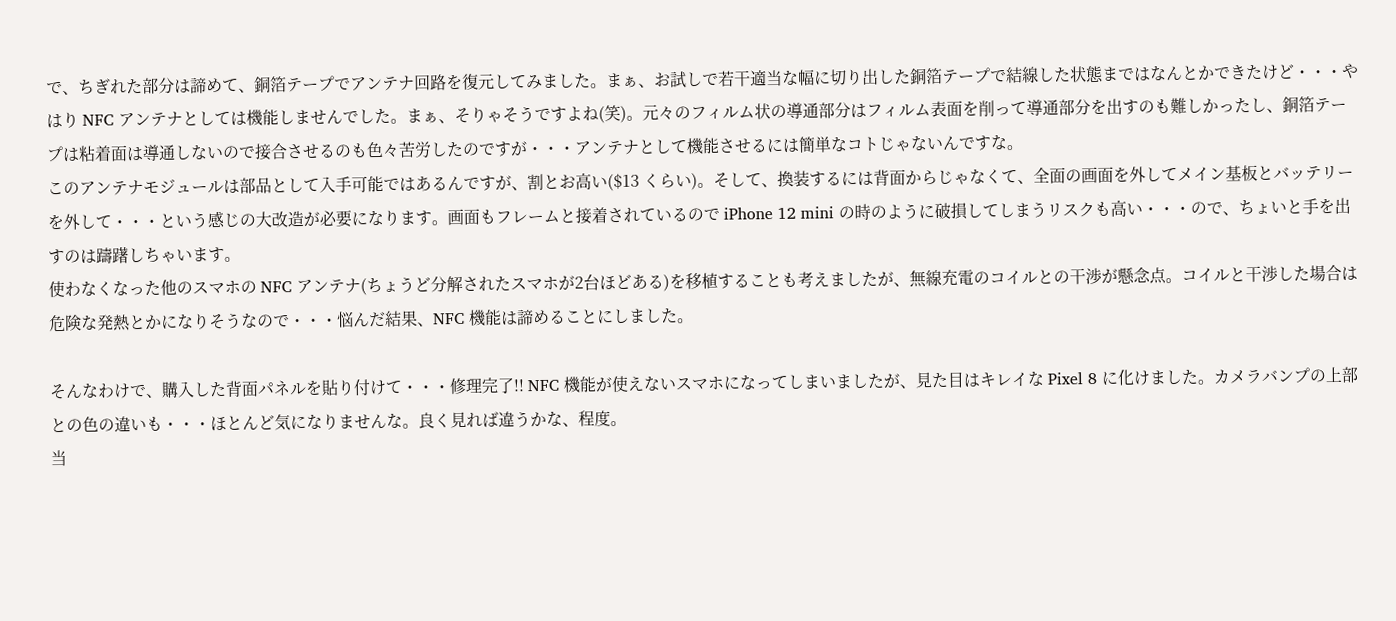で、ちぎれた部分は諦めて、銅箔テープでアンテナ回路を復元してみました。まぁ、お試しで若干適当な幅に切り出した銅箔テープで結線した状態まではなんとかできたけど・・・やはり NFC アンテナとしては機能しませんでした。まぁ、そりゃそうですよね(笑)。元々のフィルム状の導通部分はフィルム表面を削って導通部分を出すのも難しかったし、銅箔テープは粘着面は導通しないので接合させるのも色々苦労したのですが・・・アンテナとして機能させるには簡単なコトじゃないんですな。
このアンテナモジュールは部品として入手可能ではあるんですが、割とお高い($13 くらい)。そして、換装するには背面からじゃなくて、全面の画面を外してメイン基板とバッテリーを外して・・・という感じの大改造が必要になります。画面もフレームと接着されているので iPhone 12 mini の時のように破損してしまうリスクも高い・・・ので、ちょいと手を出すのは躊躇しちゃいます。
使わなくなった他のスマホの NFC アンテナ(ちょうど分解されたスマホが2台ほどある)を移植することも考えましたが、無線充電のコイルとの干渉が懸念点。コイルと干渉した場合は危険な発熱とかになりそうなので・・・悩んだ結果、NFC 機能は諦めることにしました。

そんなわけで、購入した背面パネルを貼り付けて・・・修理完了!! NFC 機能が使えないスマホになってしまいましたが、見た目はキレイな Pixel 8 に化けました。カメラバンプの上部との色の違いも・・・ほとんど気になりませんな。良く見れば違うかな、程度。
当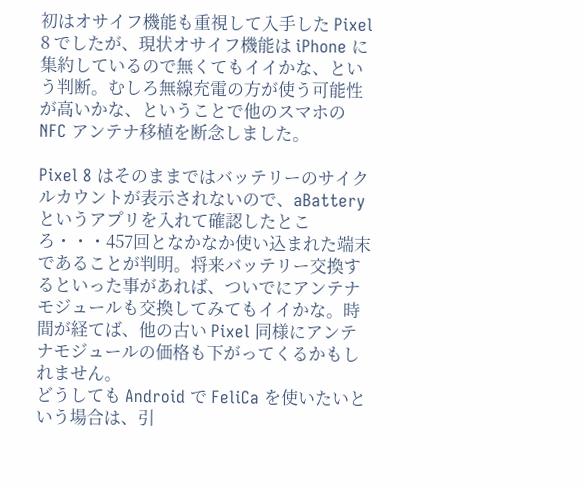初はオサイフ機能も重視して入手した Pixel 8 でしたが、現状オサイフ機能は iPhone に集約しているので無くてもイイかな、という判断。むしろ無線充電の方が使う可能性が高いかな、ということで他のスマホの NFC アンテナ移植を断念しました。

Pixel 8 はそのままではバッテリーのサイクルカウントが表示されないので、aBattery というアプリを入れて確認したところ・・・457回となかなか使い込まれた端末であることが判明。将来バッテリー交換するといった事があれば、ついでにアンテナモジュールも交換してみてもイイかな。時間が経てば、他の古い Pixel 同様にアンテナモジュールの価格も下がってくるかもしれません。
どうしても Android で FeliCa を使いたいという場合は、引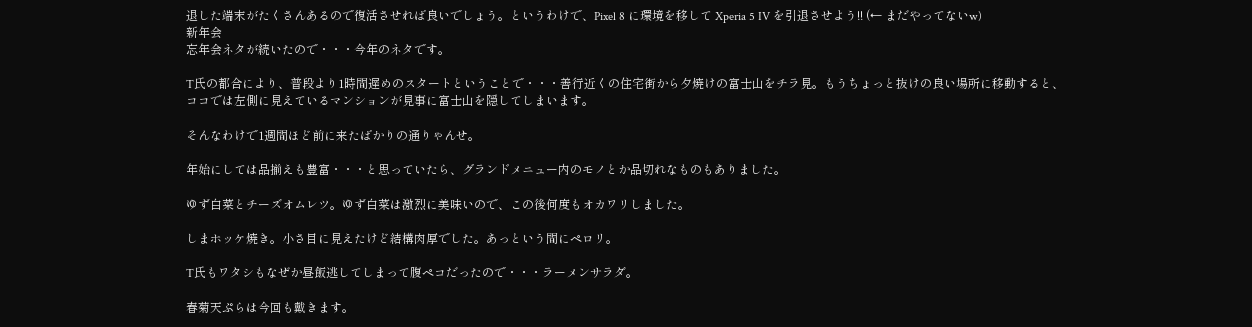退した端末がたくさんあるので復活させれば良いでしょう。というわけで、Pixel 8 に環境を移して Xperia 5 IV を引退させよう!! (← まだやってないw)
新年会
忘年会ネタが続いたので・・・今年のネタです。

T氏の都合により、普段より1時間遅めのスタートということで・・・善行近くの住宅街から夕焼けの富士山をチラ見。もうちょっと抜けの良い場所に移動すると、ココでは左側に見えているマンションが見事に富士山を隠してしまいます。

そんなわけで1週間ほど前に来たばかりの通りゃんせ。

年始にしては品揃えも豊富・・・と思っていたら、グランドメニュー内のモノとか品切れなものもありました。

ゆず白菜とチーズオムレツ。ゆず白菜は激烈に美味いので、この後何度もオカワリしました。

しまホッケ焼き。小さ目に見えたけど結構肉厚でした。あっという間にペロリ。

T氏もワタシもなぜか昼飯逃してしまって腹ペコだったので・・・ラーメンサラダ。

春菊天ぷらは今回も戴きます。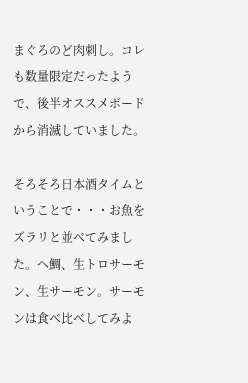まぐろのど肉刺し。コレも数量限定だったようで、後半オススメボードから消滅していました。

そろそろ日本酒タイムということで・・・お魚をズラリと並べてみました。へ鯛、生トロサーモン、生サーモン。サーモンは食べ比べしてみよ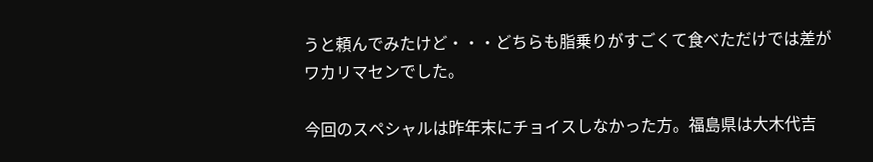うと頼んでみたけど・・・どちらも脂乗りがすごくて食べただけでは差がワカリマセンでした。

今回のスペシャルは昨年末にチョイスしなかった方。福島県は大木代吉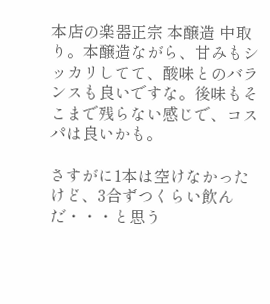本店の楽器正宗 本醸造 中取り。本醸造ながら、甘みもシッカリしてて、酸味とのバランスも良いですな。後味もそこまで残らない感じで、コスパは良いかも。

さすがに1本は空けなかったけど、3合ずつくらい飲んだ・・・と思う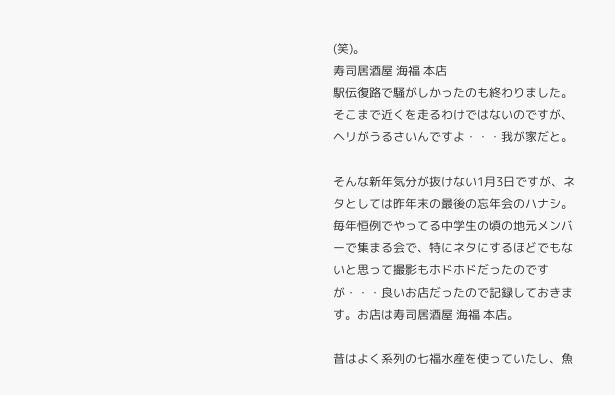(笑)。
寿司居酒屋 海福 本店
駅伝復路で騒がしかったのも終わりました。そこまで近くを走るわけではないのですが、ヘリがうるさいんですよ・・・我が家だと。

そんな新年気分が抜けない1月3日ですが、ネタとしては昨年末の最後の忘年会のハナシ。毎年恒例でやってる中学生の頃の地元メンバーで集まる会で、特にネタにするほどでもないと思って撮影もホドホドだったのですが・・・良いお店だったので記録しておきます。お店は寿司居酒屋 海福 本店。

昔はよく系列の七福水産を使っていたし、魚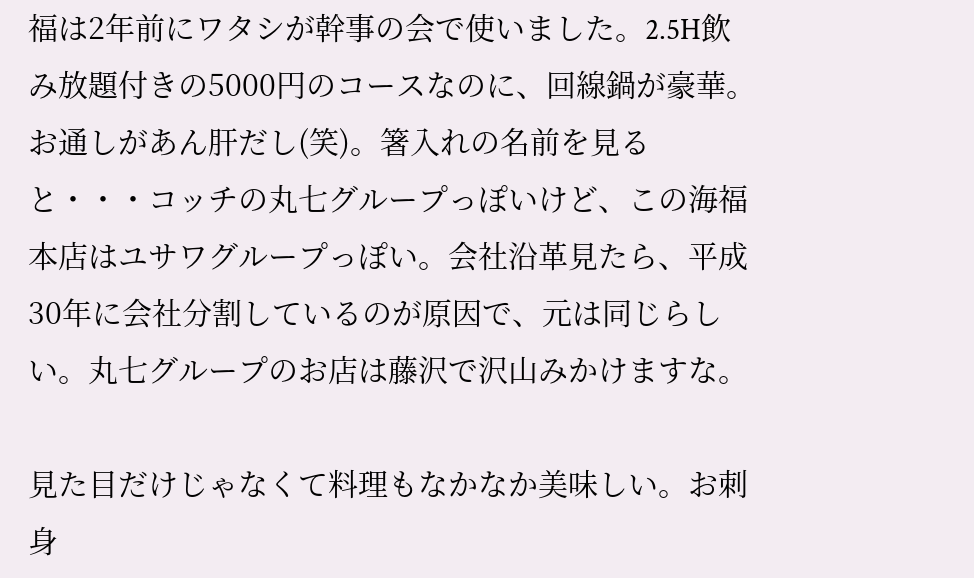福は2年前にワタシが幹事の会で使いました。2.5H飲み放題付きの5000円のコースなのに、回線鍋が豪華。お通しがあん肝だし(笑)。箸入れの名前を見ると・・・コッチの丸七グループっぽいけど、この海福本店はユサワグループっぽい。会社沿革見たら、平成30年に会社分割しているのが原因で、元は同じらしい。丸七グループのお店は藤沢で沢山みかけますな。

見た目だけじゃなくて料理もなかなか美味しい。お刺身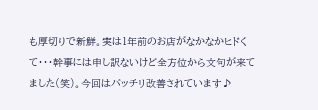も厚切りで新鮮。実は1年前のお店がなかなかヒドくて・・・幹事には申し訳ないけど全方位から文句が来てました(笑)。今回はバッチリ改善されています♪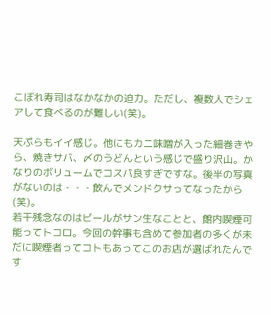こぼれ寿司はなかなかの迫力。ただし、複数人でシェアして食べるのが難しい(笑)。

天ぷらもイイ感じ。他にもカニ味噌が入った細巻きやら、焼きサバ、〆のうどんという感じで盛り沢山。かなりのボリュームでコスパ良すぎですな。後半の写真がないのは・・・飲んでメンドクサってなったから(笑)。
若干残念なのはビールがサン生なことと、館内喫煙可能ってトコロ。今回の幹事も含めて参加者の多くが未だに喫煙者ってコトもあってこのお店が選ばれたんです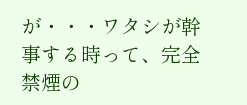が・・・ワタシが幹事する時って、完全禁煙の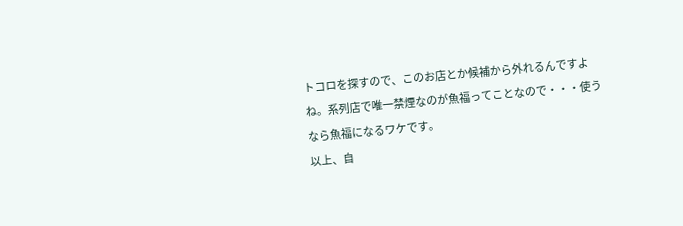トコロを探すので、このお店とか候補から外れるんですよね。系列店で唯一禁煙なのが魚福ってことなので・・・使うなら魚福になるワケです。
以上、自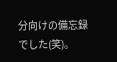分向けの備忘録でした(笑)。